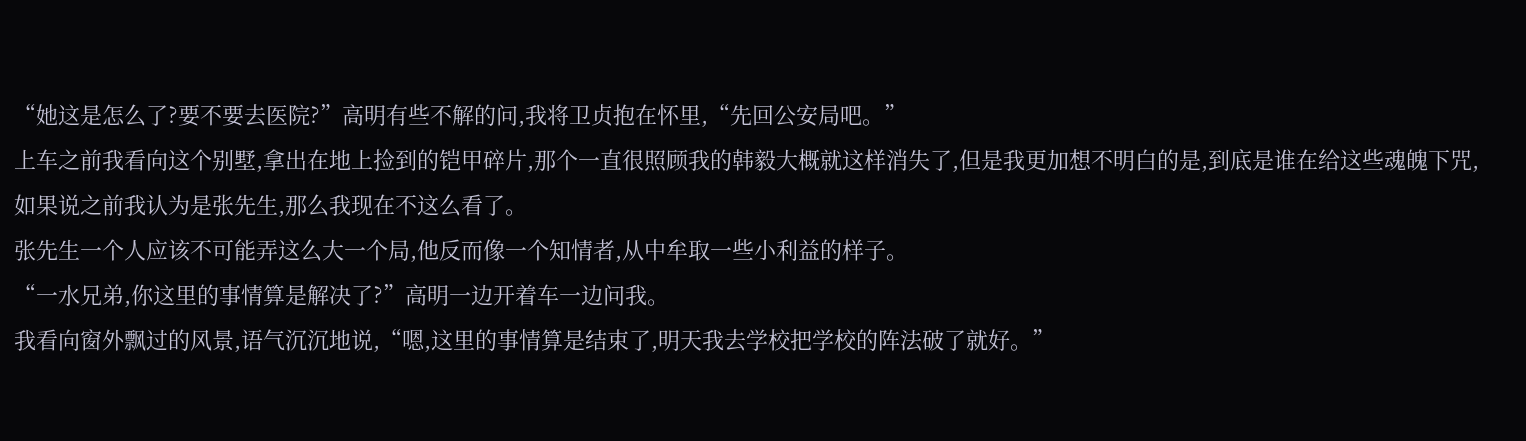“她这是怎么了?要不要去医院?”高明有些不解的问,我将卫贞抱在怀里,“先回公安局吧。”
上车之前我看向这个别墅,拿出在地上捡到的铠甲碎片,那个一直很照顾我的韩毅大概就这样消失了,但是我更加想不明白的是,到底是谁在给这些魂魄下咒,如果说之前我认为是张先生,那么我现在不这么看了。
张先生一个人应该不可能弄这么大一个局,他反而像一个知情者,从中牟取一些小利益的样子。
“一水兄弟,你这里的事情算是解决了?”高明一边开着车一边问我。
我看向窗外飘过的风景,语气沉沉地说,“嗯,这里的事情算是结束了,明天我去学校把学校的阵法破了就好。”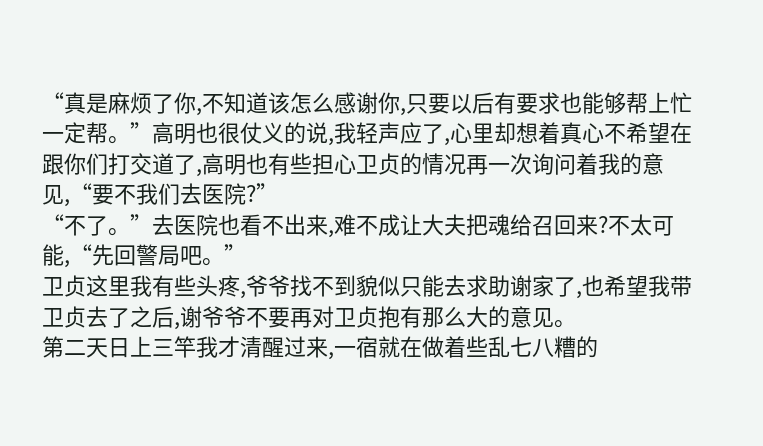“真是麻烦了你,不知道该怎么感谢你,只要以后有要求也能够帮上忙一定帮。”高明也很仗义的说,我轻声应了,心里却想着真心不希望在跟你们打交道了,高明也有些担心卫贞的情况再一次询问着我的意见,“要不我们去医院?”
“不了。”去医院也看不出来,难不成让大夫把魂给召回来?不太可能,“先回警局吧。”
卫贞这里我有些头疼,爷爷找不到貌似只能去求助谢家了,也希望我带卫贞去了之后,谢爷爷不要再对卫贞抱有那么大的意见。
第二天日上三竿我才清醒过来,一宿就在做着些乱七八糟的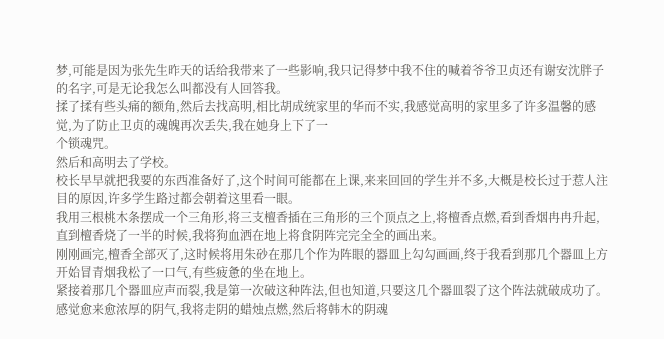梦,可能是因为张先生昨天的话给我带来了一些影响,我只记得梦中我不住的喊着爷爷卫贞还有谢安沈胖子的名字,可是无论我怎么叫都没有人回答我。
揉了揉有些头痛的额角,然后去找高明,相比胡成统家里的华而不实,我感觉高明的家里多了许多温馨的感觉,为了防止卫贞的魂魄再次丢失,我在她身上下了一
个锁魂咒。
然后和高明去了学校。
校长早早就把我要的东西准备好了,这个时间可能都在上课,来来回回的学生并不多,大概是校长过于惹人注目的原因,许多学生路过都会朝着这里看一眼。
我用三根桃木条摆成一个三角形,将三支檀香插在三角形的三个顶点之上,将檀香点燃,看到香烟冉冉升起,直到檀香烧了一半的时候,我将狗血洒在地上将食阴阵完完全全的画出来。
刚刚画完,檀香全部灭了,这时候将用朱砂在那几个作为阵眼的器皿上勾勾画画,终于我看到那几个器皿上方开始冒青烟我松了一口气,有些疲惫的坐在地上。
紧接着那几个器皿应声而裂,我是第一次破这种阵法,但也知道,只要这几个器皿裂了这个阵法就破成功了。
感觉愈来愈浓厚的阴气,我将走阴的蜡烛点燃,然后将韩木的阴魂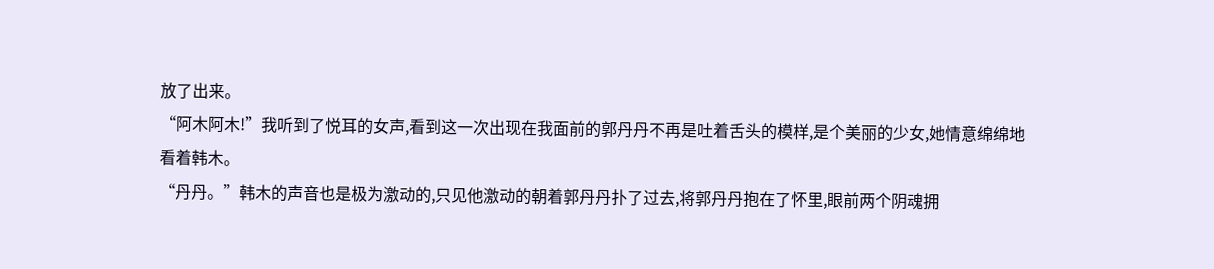放了出来。
“阿木阿木!”我听到了悦耳的女声,看到这一次出现在我面前的郭丹丹不再是吐着舌头的模样,是个美丽的少女,她情意绵绵地看着韩木。
“丹丹。”韩木的声音也是极为激动的,只见他激动的朝着郭丹丹扑了过去,将郭丹丹抱在了怀里,眼前两个阴魂拥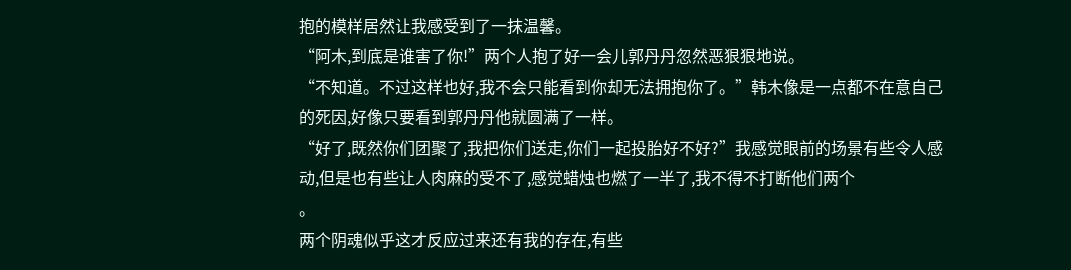抱的模样居然让我感受到了一抹温馨。
“阿木,到底是谁害了你!”两个人抱了好一会儿郭丹丹忽然恶狠狠地说。
“不知道。不过这样也好,我不会只能看到你却无法拥抱你了。”韩木像是一点都不在意自己的死因,好像只要看到郭丹丹他就圆满了一样。
“好了,既然你们团聚了,我把你们送走,你们一起投胎好不好?”我感觉眼前的场景有些令人感动,但是也有些让人肉麻的受不了,感觉蜡烛也燃了一半了,我不得不打断他们两个
。
两个阴魂似乎这才反应过来还有我的存在,有些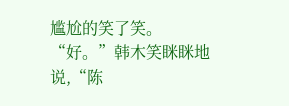尴尬的笑了笑。
“好。”韩木笑眯眯地说,“陈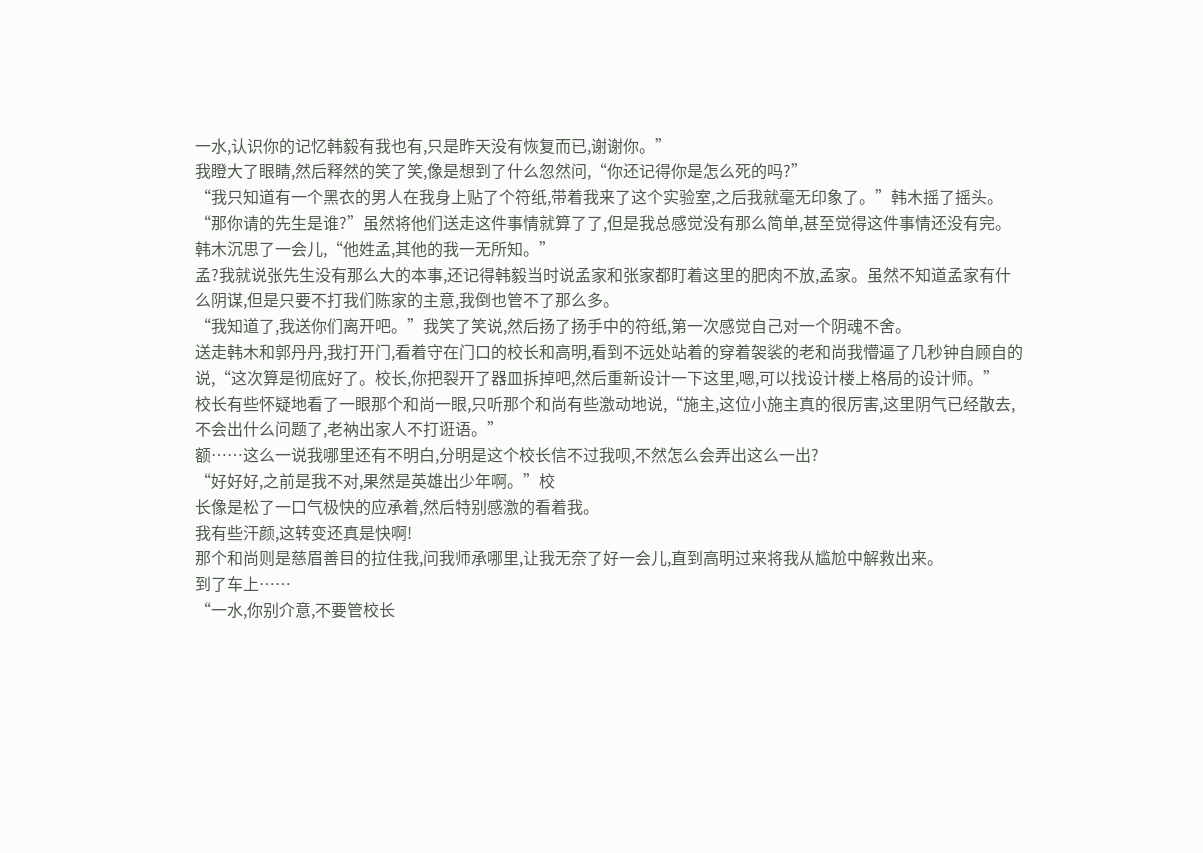一水,认识你的记忆韩毅有我也有,只是昨天没有恢复而已,谢谢你。”
我瞪大了眼睛,然后释然的笑了笑,像是想到了什么忽然问,“你还记得你是怎么死的吗?”
“我只知道有一个黑衣的男人在我身上贴了个符纸,带着我来了这个实验室,之后我就毫无印象了。”韩木摇了摇头。
“那你请的先生是谁?”虽然将他们送走这件事情就算了了,但是我总感觉没有那么简单,甚至觉得这件事情还没有完。
韩木沉思了一会儿,“他姓孟,其他的我一无所知。”
孟?我就说张先生没有那么大的本事,还记得韩毅当时说孟家和张家都盯着这里的肥肉不放,孟家。虽然不知道孟家有什么阴谋,但是只要不打我们陈家的主意,我倒也管不了那么多。
“我知道了,我送你们离开吧。”我笑了笑说,然后扬了扬手中的符纸,第一次感觉自己对一个阴魂不舍。
送走韩木和郭丹丹,我打开门,看着守在门口的校长和高明,看到不远处站着的穿着袈裟的老和尚我懵逼了几秒钟自顾自的说,“这次算是彻底好了。校长,你把裂开了器皿拆掉吧,然后重新设计一下这里,嗯,可以找设计楼上格局的设计师。”
校长有些怀疑地看了一眼那个和尚一眼,只听那个和尚有些激动地说,“施主,这位小施主真的很厉害,这里阴气已经散去,不会出什么问题了,老衲出家人不打诳语。”
额……这么一说我哪里还有不明白,分明是这个校长信不过我呗,不然怎么会弄出这么一出?
“好好好,之前是我不对,果然是英雄出少年啊。”校
长像是松了一口气极快的应承着,然后特别感激的看着我。
我有些汗颜,这转变还真是快啊!
那个和尚则是慈眉善目的拉住我,问我师承哪里,让我无奈了好一会儿,直到高明过来将我从尴尬中解救出来。
到了车上……
“一水,你别介意,不要管校长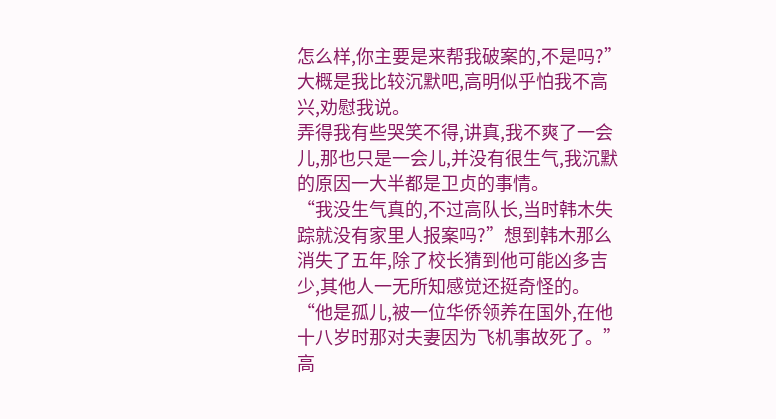怎么样,你主要是来帮我破案的,不是吗?”大概是我比较沉默吧,高明似乎怕我不高兴,劝慰我说。
弄得我有些哭笑不得,讲真,我不爽了一会儿,那也只是一会儿,并没有很生气,我沉默的原因一大半都是卫贞的事情。
“我没生气真的,不过高队长,当时韩木失踪就没有家里人报案吗?”想到韩木那么消失了五年,除了校长猜到他可能凶多吉少,其他人一无所知感觉还挺奇怪的。
“他是孤儿,被一位华侨领养在国外,在他十八岁时那对夫妻因为飞机事故死了。”高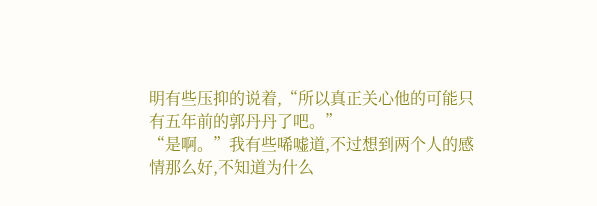明有些压抑的说着,“所以真正关心他的可能只有五年前的郭丹丹了吧。”
“是啊。”我有些唏嘘道,不过想到两个人的感情那么好,不知道为什么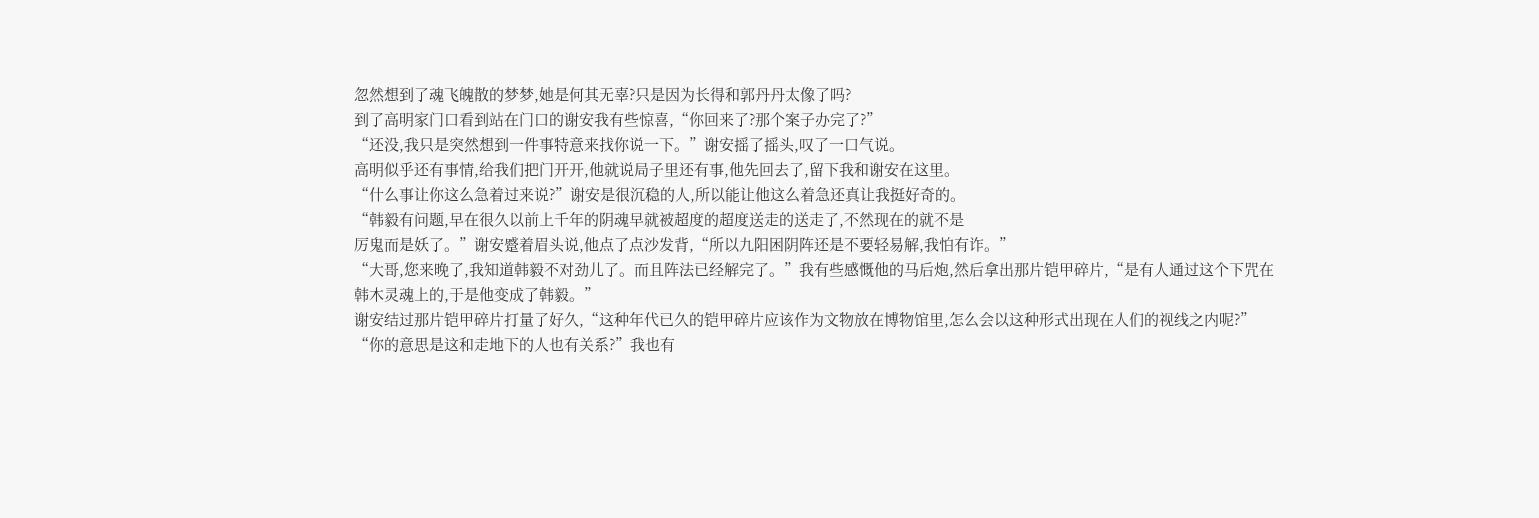忽然想到了魂飞魄散的梦梦,她是何其无辜?只是因为长得和郭丹丹太像了吗?
到了高明家门口看到站在门口的谢安我有些惊喜,“你回来了?那个案子办完了?”
“还没,我只是突然想到一件事特意来找你说一下。”谢安摇了摇头,叹了一口气说。
高明似乎还有事情,给我们把门开开,他就说局子里还有事,他先回去了,留下我和谢安在这里。
“什么事让你这么急着过来说?”谢安是很沉稳的人,所以能让他这么着急还真让我挺好奇的。
“韩毅有问题,早在很久以前上千年的阴魂早就被超度的超度送走的送走了,不然现在的就不是
厉鬼而是妖了。”谢安蹙着眉头说,他点了点沙发背,“所以九阳困阴阵还是不要轻易解,我怕有诈。”
“大哥,您来晚了,我知道韩毅不对劲儿了。而且阵法已经解完了。”我有些感慨他的马后炮,然后拿出那片铠甲碎片,“是有人通过这个下咒在韩木灵魂上的,于是他变成了韩毅。”
谢安结过那片铠甲碎片打量了好久,“这种年代已久的铠甲碎片应该作为文物放在博物馆里,怎么会以这种形式出现在人们的视线之内呢?”
“你的意思是这和走地下的人也有关系?”我也有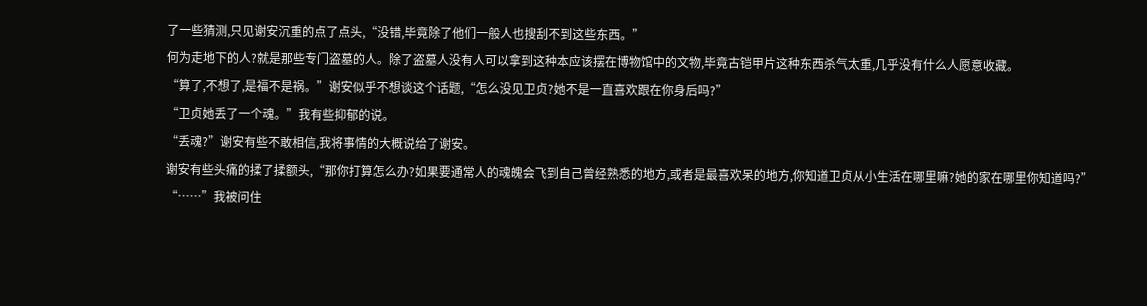了一些猜测,只见谢安沉重的点了点头,“没错,毕竟除了他们一般人也搜刮不到这些东西。”
何为走地下的人?就是那些专门盗墓的人。除了盗墓人没有人可以拿到这种本应该摆在博物馆中的文物,毕竟古铠甲片这种东西杀气太重,几乎没有什么人愿意收藏。
“算了,不想了,是福不是祸。”谢安似乎不想谈这个话题,“怎么没见卫贞?她不是一直喜欢跟在你身后吗?”
“卫贞她丢了一个魂。”我有些抑郁的说。
“丢魂?”谢安有些不敢相信,我将事情的大概说给了谢安。
谢安有些头痛的揉了揉额头,“那你打算怎么办?如果要通常人的魂魄会飞到自己曾经熟悉的地方,或者是最喜欢呆的地方,你知道卫贞从小生活在哪里嘛?她的家在哪里你知道吗?”
“……”我被问住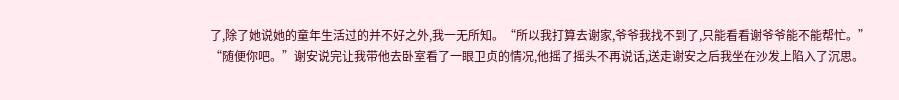了,除了她说她的童年生活过的并不好之外,我一无所知。“所以我打算去谢家,爷爷我找不到了,只能看看谢爷爷能不能帮忙。”
“随便你吧。”谢安说完让我带他去卧室看了一眼卫贞的情况,他摇了摇头不再说话,送走谢安之后我坐在沙发上陷入了沉思。